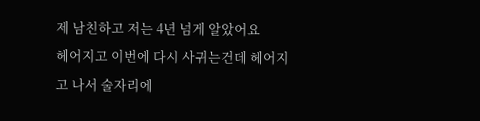제 남친하고 저는 4년 넘게 알았어요
헤어지고 이번에 다시 사귀는건데 헤어지고 나서 술자리에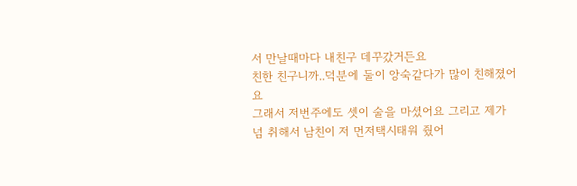서 만날때마다 내친구 데꾸갔거든요
친한 친구니까..덕분에 둘이 앙숙같다가 많이 친해졌어요
그래서 저번주에도 셋이 술을 마셨어요 그리고 제가 넘 취해서 남친이 저 먼저택시태워 줬어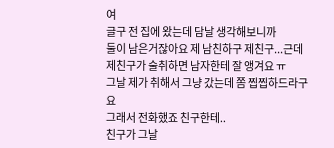여
글구 전 집에 왔는데 담날 생각해보니까
둘이 남은거잖아요 제 남친하구 제친구...근데 제친구가 술취하면 남자한테 잘 앵겨요 ㅠ
그날 제가 취해서 그냥 갔는데 쫌 찝찝하드라구요
그래서 전화했죠 친구한테..
친구가 그날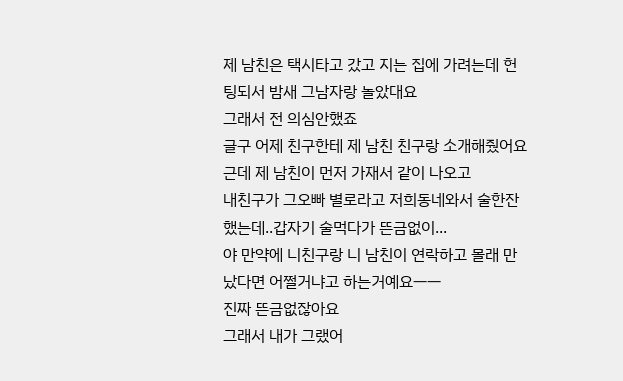제 남친은 택시타고 갔고 지는 집에 가려는데 헌팅되서 밤새 그남자랑 놀았대요
그래서 전 의심안했죠
글구 어제 친구한테 제 남친 친구랑 소개해줬어요 근데 제 남친이 먼저 가재서 같이 나오고
내친구가 그오빠 별로라고 저희동네와서 술한잔했는데..갑자기 술먹다가 뜬금없이...
야 만약에 니친구랑 니 남친이 연락하고 몰래 만났다면 어쩔거냐고 하는거예요ㅡㅡ
진짜 뜬금없잖아요
그래서 내가 그랬어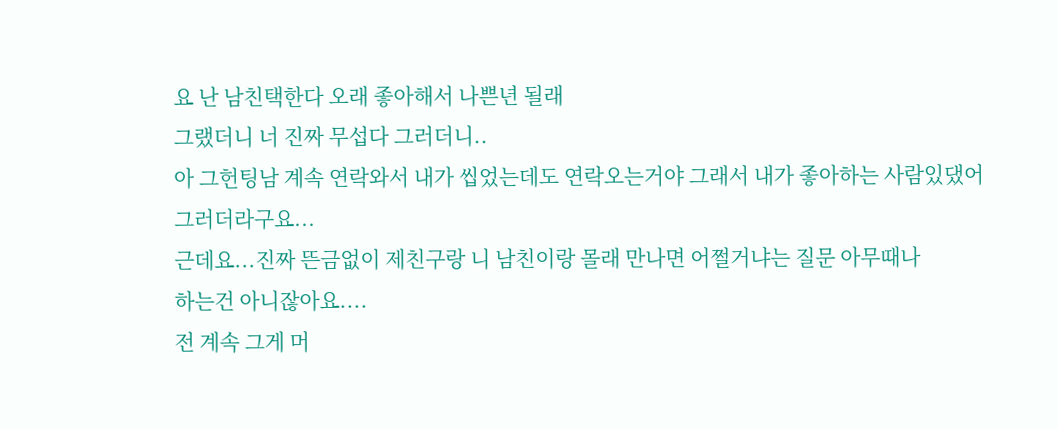요 난 남친택한다 오래 좋아해서 나쁜년 될래
그랬더니 너 진짜 무섭다 그러더니..
아 그헌팅남 계속 연락와서 내가 씹었는데도 연락오는거야 그래서 내가 좋아하는 사람있댔어
그러더라구요...
근데요...진짜 뜬금없이 제친구랑 니 남친이랑 몰래 만나면 어쩔거냐는 질문 아무때나
하는건 아니잖아요....
전 계속 그게 머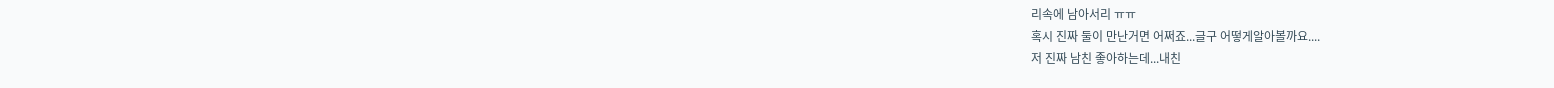리속에 남아서리 ㅠㅠ
혹시 진짜 둘이 만난거면 어쩌죠...글구 어떻게알아볼까요....
저 진짜 남친 좋아하는데...내친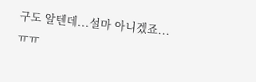구도 알텐데...설마 아니겠죠...ㅠㅠ